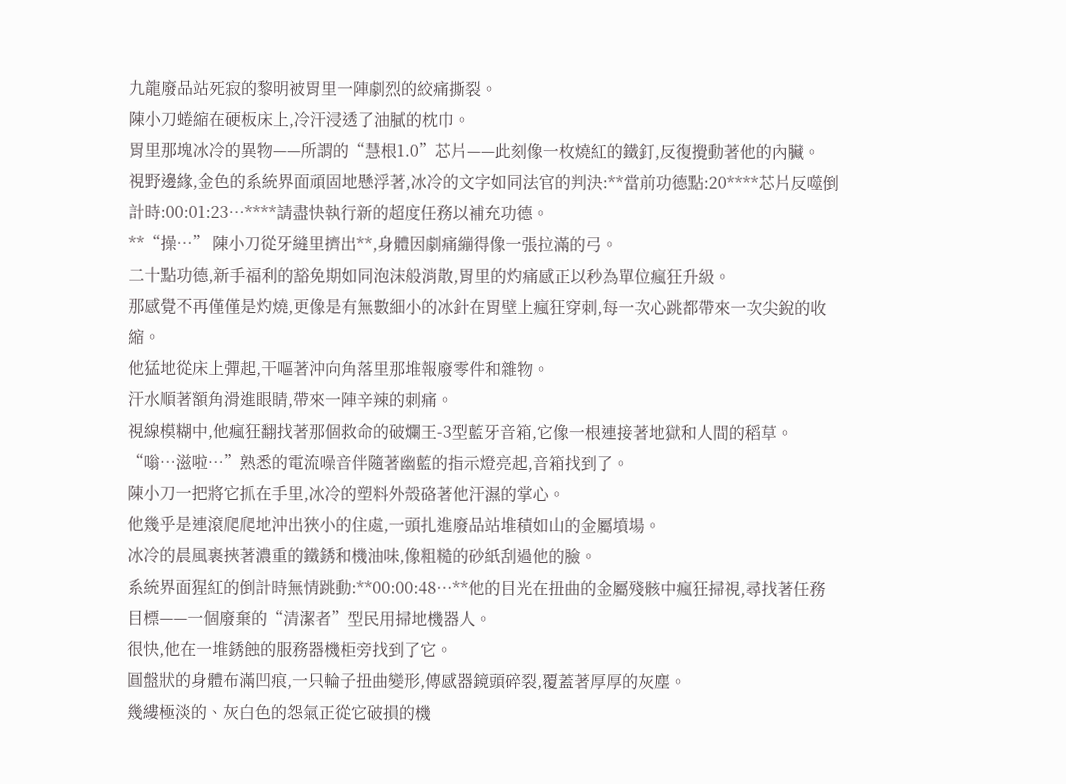九龍廢品站死寂的黎明被胃里一陣劇烈的絞痛撕裂。
陳小刀蜷縮在硬板床上,冷汗浸透了油膩的枕巾。
胃里那塊冰冷的異物——所謂的“慧根1.0”芯片——此刻像一枚燒紅的鐵釘,反復攪動著他的內臟。
視野邊緣,金色的系統界面頑固地懸浮著,冰冷的文字如同法官的判決:**當前功德點:20****芯片反噬倒計時:00:01:23…****請盡快執行新的超度任務以補充功德。
**“操…” 陳小刀從牙縫里擠出**,身體因劇痛繃得像一張拉滿的弓。
二十點功德,新手福利的豁免期如同泡沫般消散,胃里的灼痛感正以秒為單位瘋狂升級。
那感覺不再僅僅是灼燒,更像是有無數細小的冰針在胃壁上瘋狂穿刺,每一次心跳都帶來一次尖銳的收縮。
他猛地從床上彈起,干嘔著沖向角落里那堆報廢零件和雜物。
汗水順著額角滑進眼睛,帶來一陣辛辣的刺痛。
視線模糊中,他瘋狂翻找著那個救命的破爛王-3型藍牙音箱,它像一根連接著地獄和人間的稻草。
“嗡…滋啦…”熟悉的電流噪音伴隨著幽藍的指示燈亮起,音箱找到了。
陳小刀一把將它抓在手里,冰冷的塑料外殼硌著他汗濕的掌心。
他幾乎是連滾爬爬地沖出狹小的住處,一頭扎進廢品站堆積如山的金屬墳場。
冰冷的晨風裹挾著濃重的鐵銹和機油味,像粗糙的砂紙刮過他的臉。
系統界面猩紅的倒計時無情跳動:**00:00:48…**他的目光在扭曲的金屬殘骸中瘋狂掃視,尋找著任務目標——一個廢棄的“清潔者”型民用掃地機器人。
很快,他在一堆銹蝕的服務器機柜旁找到了它。
圓盤狀的身體布滿凹痕,一只輪子扭曲變形,傳感器鏡頭碎裂,覆蓋著厚厚的灰塵。
幾縷極淡的、灰白色的怨氣正從它破損的機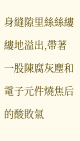身縫隙里絲絲縷縷地溢出,帶著一股陳腐灰塵和電子元件燒焦后的酸敗氣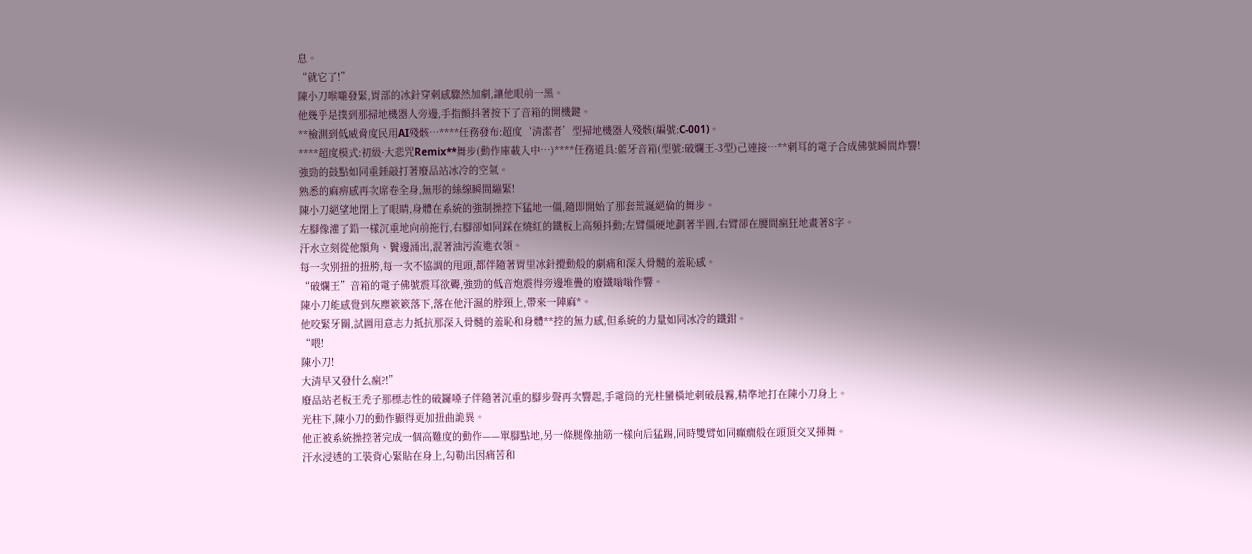息。
“就它了!”
陳小刀喉嚨發緊,胃部的冰針穿刺感驟然加劇,讓他眼前一黑。
他幾乎是撲到那掃地機器人旁邊,手指顫抖著按下了音箱的開機鍵。
**檢測到低威脅度民用AI殘骸…****任務發布:超度‘清潔者’型掃地機器人殘骸(編號:C-001)。
****超度模式:初級·大悲咒Remix**舞步(動作庫載入中…)****任務道具:藍牙音箱(型號:破爛王-3型)己連接…**刺耳的電子合成佛號瞬間炸響!
強勁的鼓點如同重錘敲打著廢品站冰冷的空氣。
熟悉的麻痹感再次席卷全身,無形的絲線瞬間繃緊!
陳小刀絕望地閉上了眼睛,身體在系統的強制操控下猛地一僵,隨即開始了那套荒誕絕倫的舞步。
左腳像灌了鉛一樣沉重地向前拖行,右腳卻如同踩在燒紅的鐵板上高頻抖動;左臂僵硬地劃著半圓,右臂卻在腰間瘋狂地畫著8字。
汗水立刻從他額角、鬢邊涌出,混著油污流進衣領。
每一次別扭的扭胯,每一次不協調的甩頭,都伴隨著胃里冰針攪動般的劇痛和深入骨髓的羞恥感。
“破爛王”音箱的電子佛號震耳欲聾,強勁的低音炮震得旁邊堆疊的廢鐵嗡嗡作響。
陳小刀能感覺到灰塵簌簌落下,落在他汗濕的脖頸上,帶來一陣麻*。
他咬緊牙關,試圖用意志力抵抗那深入骨髓的羞恥和身體**控的無力感,但系統的力量如同冰冷的鐵鉗。
“喂!
陳小刀!
大清早又發什么瘋?!”
廢品站老板王禿子那標志性的破鑼嗓子伴隨著沉重的腳步聲再次響起,手電筒的光柱蠻橫地刺破晨霧,精準地打在陳小刀身上。
光柱下,陳小刀的動作顯得更加扭曲詭異。
他正被系統操控著完成一個高難度的動作——單腳點地,另一條腿像抽筋一樣向后猛踢,同時雙臂如同癲癇般在頭頂交叉揮舞。
汗水浸透的工裝背心緊貼在身上,勾勒出因痛苦和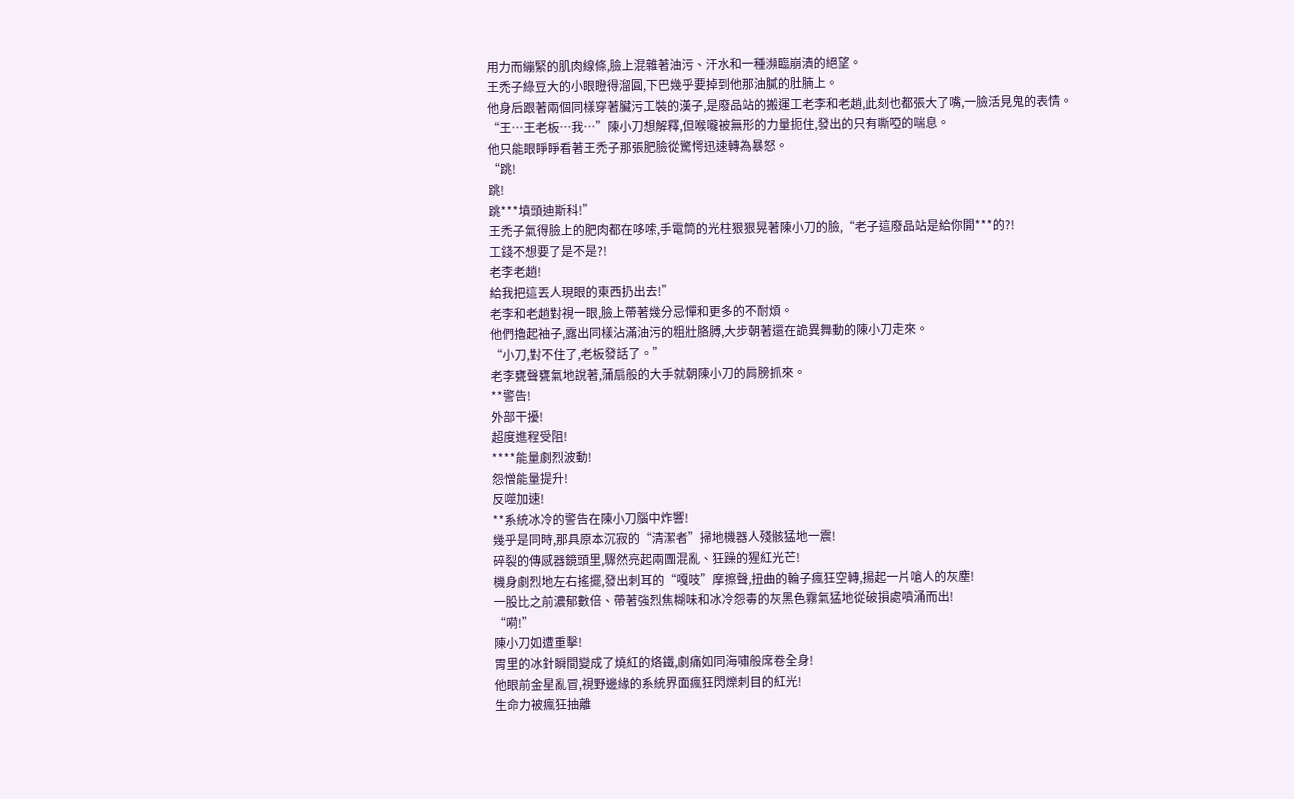用力而繃緊的肌肉線條,臉上混雜著油污、汗水和一種瀕臨崩潰的絕望。
王禿子綠豆大的小眼瞪得溜圓,下巴幾乎要掉到他那油膩的肚腩上。
他身后跟著兩個同樣穿著臟污工裝的漢子,是廢品站的搬運工老李和老趙,此刻也都張大了嘴,一臉活見鬼的表情。
“王…王老板…我…”陳小刀想解釋,但喉嚨被無形的力量扼住,發出的只有嘶啞的喘息。
他只能眼睜睜看著王禿子那張肥臉從驚愕迅速轉為暴怒。
“跳!
跳!
跳***墳頭迪斯科!”
王禿子氣得臉上的肥肉都在哆嗦,手電筒的光柱狠狠晃著陳小刀的臉,“老子這廢品站是給你開***的?!
工錢不想要了是不是?!
老李老趙!
給我把這丟人現眼的東西扔出去!”
老李和老趙對視一眼,臉上帶著幾分忌憚和更多的不耐煩。
他們擼起袖子,露出同樣沾滿油污的粗壯胳膊,大步朝著還在詭異舞動的陳小刀走來。
“小刀,對不住了,老板發話了。”
老李甕聲甕氣地說著,蒲扇般的大手就朝陳小刀的肩膀抓來。
**警告!
外部干擾!
超度進程受阻!
****能量劇烈波動!
怨憎能量提升!
反噬加速!
**系統冰冷的警告在陳小刀腦中炸響!
幾乎是同時,那具原本沉寂的“清潔者”掃地機器人殘骸猛地一震!
碎裂的傳感器鏡頭里,驟然亮起兩團混亂、狂躁的猩紅光芒!
機身劇烈地左右搖擺,發出刺耳的“嘎吱”摩擦聲,扭曲的輪子瘋狂空轉,揚起一片嗆人的灰塵!
一股比之前濃郁數倍、帶著強烈焦糊味和冰冷怨毒的灰黑色霧氣猛地從破損處噴涌而出!
“嗬!”
陳小刀如遭重擊!
胃里的冰針瞬間變成了燒紅的烙鐵,劇痛如同海嘯般席卷全身!
他眼前金星亂冒,視野邊緣的系統界面瘋狂閃爍刺目的紅光!
生命力被瘋狂抽離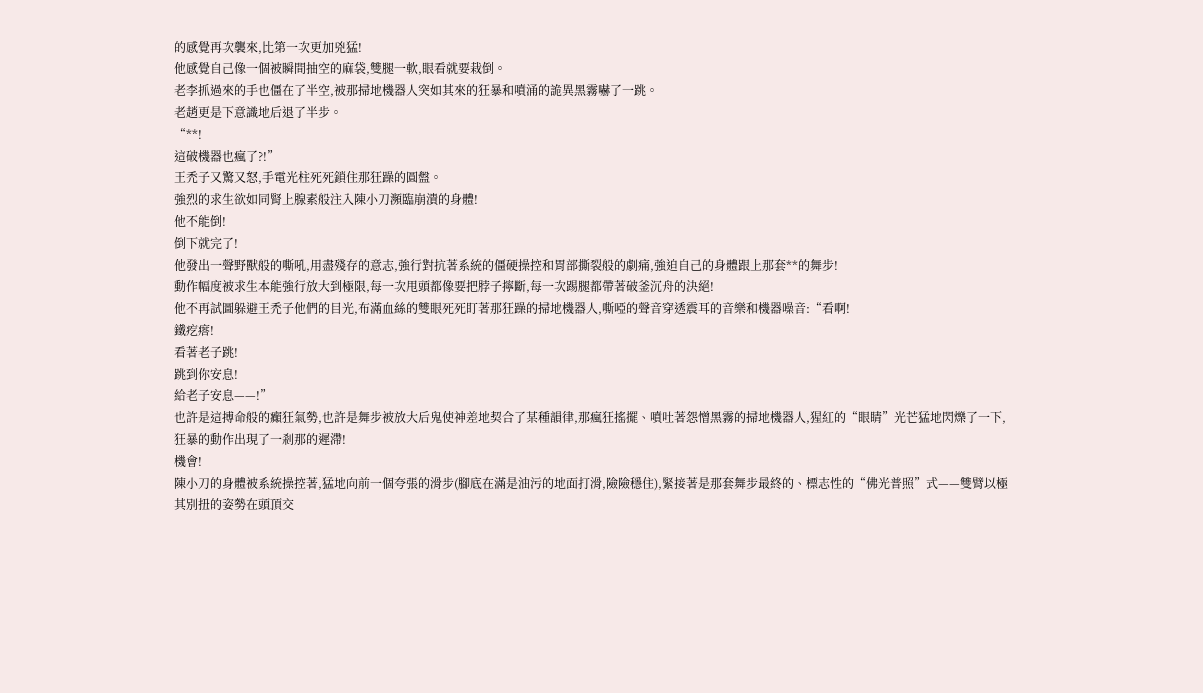的感覺再次襲來,比第一次更加兇猛!
他感覺自己像一個被瞬間抽空的麻袋,雙腿一軟,眼看就要栽倒。
老李抓過來的手也僵在了半空,被那掃地機器人突如其來的狂暴和噴涌的詭異黑霧嚇了一跳。
老趙更是下意識地后退了半步。
“**!
這破機器也瘋了?!”
王禿子又驚又怒,手電光柱死死鎖住那狂躁的圓盤。
強烈的求生欲如同腎上腺素般注入陳小刀瀕臨崩潰的身體!
他不能倒!
倒下就完了!
他發出一聲野獸般的嘶吼,用盡殘存的意志,強行對抗著系統的僵硬操控和胃部撕裂般的劇痛,強迫自己的身體跟上那套**的舞步!
動作幅度被求生本能強行放大到極限,每一次甩頭都像要把脖子擰斷,每一次踢腿都帶著破釜沉舟的決絕!
他不再試圖躲避王禿子他們的目光,布滿血絲的雙眼死死盯著那狂躁的掃地機器人,嘶啞的聲音穿透震耳的音樂和機器噪音:“看啊!
鐵疙瘩!
看著老子跳!
跳到你安息!
給老子安息——!”
也許是這搏命般的癲狂氣勢,也許是舞步被放大后鬼使神差地契合了某種韻律,那瘋狂搖擺、噴吐著怨憎黑霧的掃地機器人,猩紅的“眼睛”光芒猛地閃爍了一下,狂暴的動作出現了一剎那的遲滯!
機會!
陳小刀的身體被系統操控著,猛地向前一個夸張的滑步(腳底在滿是油污的地面打滑,險險穩住),緊接著是那套舞步最終的、標志性的“佛光普照”式——雙臂以極其別扭的姿勢在頭頂交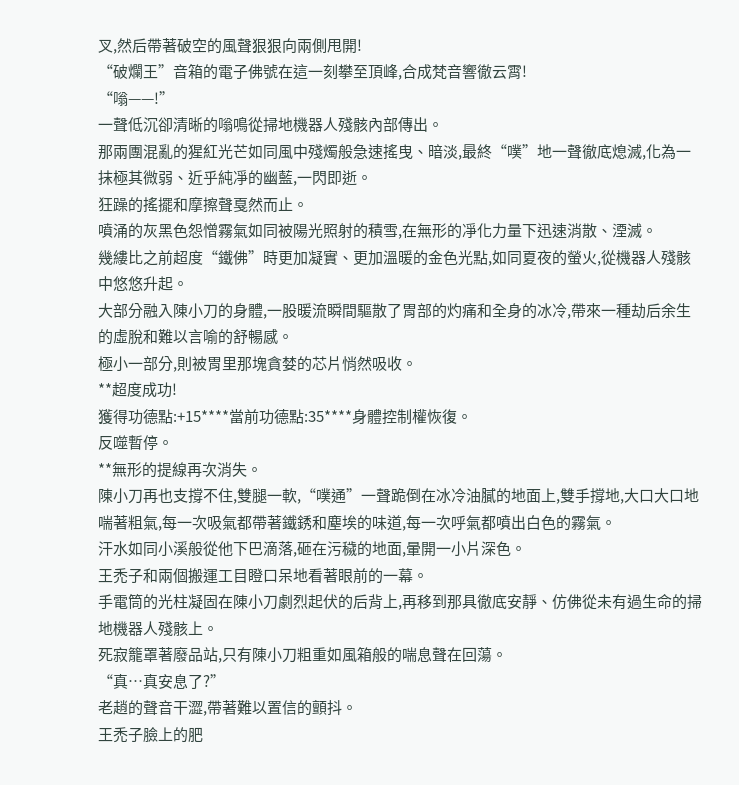叉,然后帶著破空的風聲狠狠向兩側甩開!
“破爛王”音箱的電子佛號在這一刻攀至頂峰,合成梵音響徹云霄!
“嗡——!”
一聲低沉卻清晰的嗡鳴從掃地機器人殘骸內部傳出。
那兩團混亂的猩紅光芒如同風中殘燭般急速搖曳、暗淡,最終“噗”地一聲徹底熄滅,化為一抹極其微弱、近乎純凈的幽藍,一閃即逝。
狂躁的搖擺和摩擦聲戛然而止。
噴涌的灰黑色怨憎霧氣如同被陽光照射的積雪,在無形的凈化力量下迅速消散、湮滅。
幾縷比之前超度“鐵佛”時更加凝實、更加溫暖的金色光點,如同夏夜的螢火,從機器人殘骸中悠悠升起。
大部分融入陳小刀的身體,一股暖流瞬間驅散了胃部的灼痛和全身的冰冷,帶來一種劫后余生的虛脫和難以言喻的舒暢感。
極小一部分,則被胃里那塊貪婪的芯片悄然吸收。
**超度成功!
獲得功德點:+15****當前功德點:35****身體控制權恢復。
反噬暫停。
**無形的提線再次消失。
陳小刀再也支撐不住,雙腿一軟,“噗通”一聲跪倒在冰冷油膩的地面上,雙手撐地,大口大口地喘著粗氣,每一次吸氣都帶著鐵銹和塵埃的味道,每一次呼氣都噴出白色的霧氣。
汗水如同小溪般從他下巴滴落,砸在污穢的地面,暈開一小片深色。
王禿子和兩個搬運工目瞪口呆地看著眼前的一幕。
手電筒的光柱凝固在陳小刀劇烈起伏的后背上,再移到那具徹底安靜、仿佛從未有過生命的掃地機器人殘骸上。
死寂籠罩著廢品站,只有陳小刀粗重如風箱般的喘息聲在回蕩。
“真…真安息了?”
老趙的聲音干澀,帶著難以置信的顫抖。
王禿子臉上的肥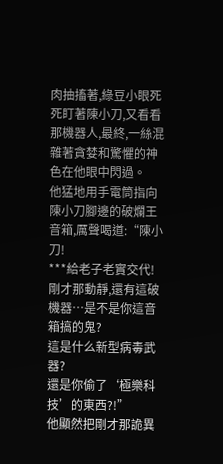肉抽搐著,綠豆小眼死死盯著陳小刀,又看看那機器人,最終,一絲混雜著貪婪和驚懼的神色在他眼中閃過。
他猛地用手電筒指向陳小刀腳邊的破爛王音箱,厲聲喝道:“陳小刀!
***給老子老實交代!
剛才那動靜,還有這破機器…是不是你這音箱搞的鬼?
這是什么新型病毒武器?
還是你偷了‘極樂科技’的東西?!”
他顯然把剛才那詭異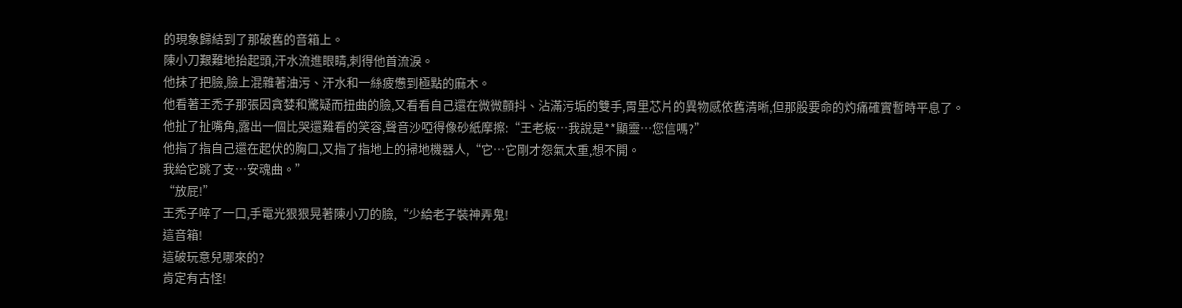的現象歸結到了那破舊的音箱上。
陳小刀艱難地抬起頭,汗水流進眼睛,刺得他首流淚。
他抹了把臉,臉上混雜著油污、汗水和一絲疲憊到極點的麻木。
他看著王禿子那張因貪婪和驚疑而扭曲的臉,又看看自己還在微微顫抖、沾滿污垢的雙手,胃里芯片的異物感依舊清晰,但那股要命的灼痛確實暫時平息了。
他扯了扯嘴角,露出一個比哭還難看的笑容,聲音沙啞得像砂紙摩擦:“王老板…我說是**顯靈…您信嗎?”
他指了指自己還在起伏的胸口,又指了指地上的掃地機器人,“它…它剛才怨氣太重,想不開。
我給它跳了支…安魂曲。”
“放屁!”
王禿子啐了一口,手電光狠狠晃著陳小刀的臉,“少給老子裝神弄鬼!
這音箱!
這破玩意兒哪來的?
肯定有古怪!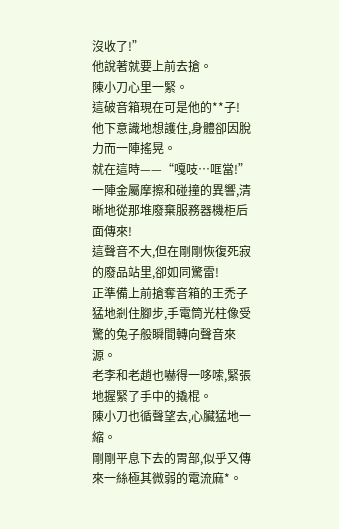沒收了!”
他說著就要上前去搶。
陳小刀心里一緊。
這破音箱現在可是他的**子!
他下意識地想護住,身體卻因脫力而一陣搖晃。
就在這時——“嘎吱…哐當!”
一陣金屬摩擦和碰撞的異響,清晰地從那堆廢棄服務器機柜后面傳來!
這聲音不大,但在剛剛恢復死寂的廢品站里,卻如同驚雷!
正準備上前搶奪音箱的王禿子猛地剎住腳步,手電筒光柱像受驚的兔子般瞬間轉向聲音來源。
老李和老趙也嚇得一哆嗦,緊張地握緊了手中的撬棍。
陳小刀也循聲望去,心臟猛地一縮。
剛剛平息下去的胃部,似乎又傳來一絲極其微弱的電流麻*。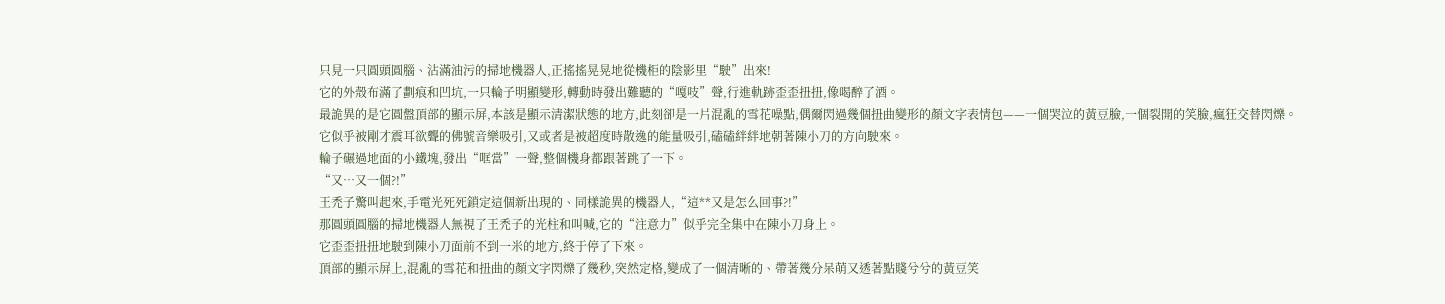只見一只圓頭圓腦、沾滿油污的掃地機器人,正搖搖晃晃地從機柜的陰影里“駛”出來!
它的外殼布滿了劃痕和凹坑,一只輪子明顯變形,轉動時發出難聽的“嘎吱”聲,行進軌跡歪歪扭扭,像喝醉了酒。
最詭異的是它圓盤頂部的顯示屏,本該是顯示清潔狀態的地方,此刻卻是一片混亂的雪花噪點,偶爾閃過幾個扭曲變形的顏文字表情包——一個哭泣的黃豆臉,一個裂開的笑臉,瘋狂交替閃爍。
它似乎被剛才震耳欲聾的佛號音樂吸引,又或者是被超度時散逸的能量吸引,磕磕絆絆地朝著陳小刀的方向駛來。
輪子碾過地面的小鐵塊,發出“哐當”一聲,整個機身都跟著跳了一下。
“又…又一個?!”
王禿子驚叫起來,手電光死死鎖定這個新出現的、同樣詭異的機器人,“這**又是怎么回事?!”
那圓頭圓腦的掃地機器人無視了王禿子的光柱和叫喊,它的“注意力”似乎完全集中在陳小刀身上。
它歪歪扭扭地駛到陳小刀面前不到一米的地方,終于停了下來。
頂部的顯示屏上,混亂的雪花和扭曲的顏文字閃爍了幾秒,突然定格,變成了一個清晰的、帶著幾分呆萌又透著點賤兮兮的黃豆笑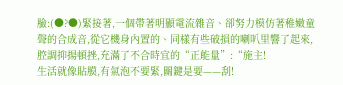臉:(●?●)緊接著,一個帶著明顯電流雜音、卻努力模仿著稚嫩童聲的合成音,從它機身內置的、同樣有些破損的喇叭里響了起來,腔調抑揚頓挫,充滿了不合時宜的“正能量”:“施主!
生活就像貼膜,有氣泡不要緊,關鍵是要——刮!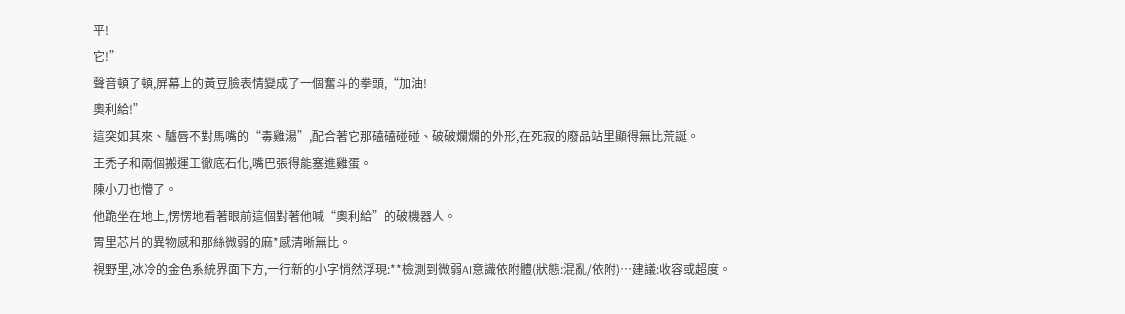平!
它!”
聲音頓了頓,屏幕上的黃豆臉表情變成了一個奮斗的拳頭,“加油!
奧利給!”
這突如其來、驢唇不對馬嘴的“毒雞湯”,配合著它那磕磕碰碰、破破爛爛的外形,在死寂的廢品站里顯得無比荒誕。
王禿子和兩個搬運工徹底石化,嘴巴張得能塞進雞蛋。
陳小刀也懵了。
他跪坐在地上,愣愣地看著眼前這個對著他喊“奧利給”的破機器人。
胃里芯片的異物感和那絲微弱的麻*感清晰無比。
視野里,冰冷的金色系統界面下方,一行新的小字悄然浮現:**檢測到微弱AI意識依附體(狀態:混亂/依附)…建議:收容或超度。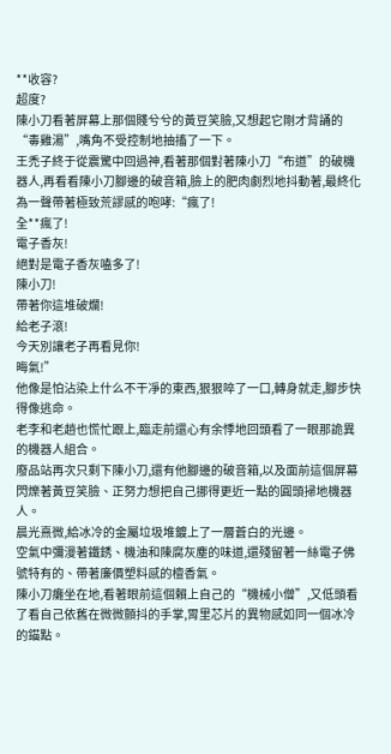**收容?
超度?
陳小刀看著屏幕上那個賤兮兮的黃豆笑臉,又想起它剛才背誦的“毒雞湯”,嘴角不受控制地抽搐了一下。
王禿子終于從震驚中回過神,看著那個對著陳小刀“布道”的破機器人,再看看陳小刀腳邊的破音箱,臉上的肥肉劇烈地抖動著,最終化為一聲帶著極致荒謬感的咆哮:“瘋了!
全**瘋了!
電子香灰!
絕對是電子香灰嗑多了!
陳小刀!
帶著你這堆破爛!
給老子滾!
今天別讓老子再看見你!
晦氣!”
他像是怕沾染上什么不干凈的東西,狠狠啐了一口,轉身就走,腳步快得像逃命。
老李和老趙也慌忙跟上,臨走前還心有余悸地回頭看了一眼那詭異的機器人組合。
廢品站再次只剩下陳小刀,還有他腳邊的破音箱,以及面前這個屏幕閃爍著黃豆笑臉、正努力想把自己挪得更近一點的圓頭掃地機器人。
晨光熹微,給冰冷的金屬垃圾堆鍍上了一層蒼白的光邊。
空氣中彌漫著鐵銹、機油和陳腐灰塵的味道,還殘留著一絲電子佛號特有的、帶著廉價塑料感的檀香氣。
陳小刀癱坐在地,看著眼前這個賴上自己的“機械小僧”,又低頭看了看自己依舊在微微顫抖的手掌,胃里芯片的異物感如同一個冰冷的錨點。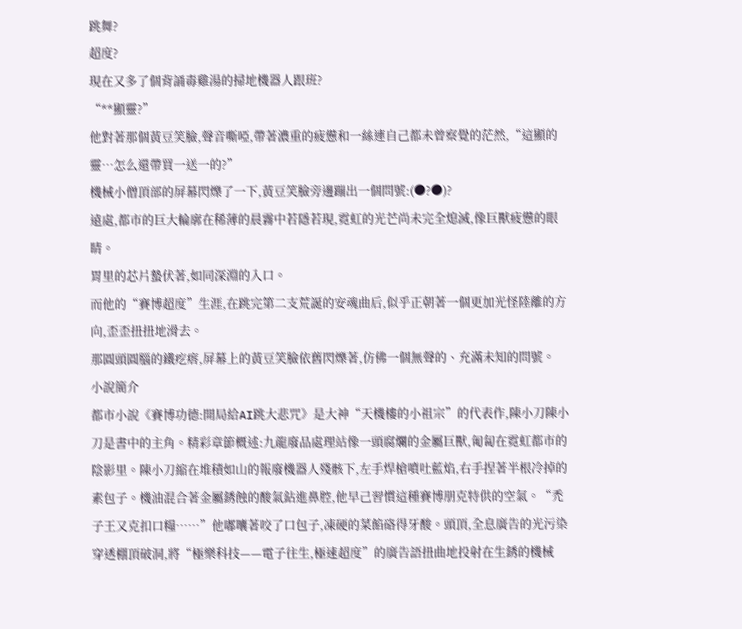跳舞?
超度?
現在又多了個背誦毒雞湯的掃地機器人跟班?
“**顯靈?”
他對著那個黃豆笑臉,聲音嘶啞,帶著濃重的疲憊和一絲連自己都未曾察覺的茫然,“這顯的靈…怎么還帶買一送一的?”
機械小僧頂部的屏幕閃爍了一下,黃豆笑臉旁邊蹦出一個問號:(●?●)?
遠處,都市的巨大輪廓在稀薄的晨霧中若隱若現,霓虹的光芒尚未完全熄滅,像巨獸疲憊的眼睛。
胃里的芯片蟄伏著,如同深淵的入口。
而他的“賽博超度”生涯,在跳完第二支荒誕的安魂曲后,似乎正朝著一個更加光怪陸離的方向,歪歪扭扭地滑去。
那圓頭圓腦的鐵疙瘩,屏幕上的黃豆笑臉依舊閃爍著,仿佛一個無聲的、充滿未知的問號。
小說簡介
都市小說《賽博功德:開局給AI跳大悲咒》是大神“天機樓的小祖宗”的代表作,陳小刀陳小刀是書中的主角。精彩章節概述:九龍廢品處理站像一頭腐爛的金屬巨獸,匍匐在霓虹都市的陰影里。陳小刀縮在堆積如山的報廢機器人殘骸下,左手焊槍噴吐藍焰,右手捏著半根冷掉的素包子。機油混合著金屬銹蝕的酸氣鉆進鼻腔,他早己習慣這種賽博朋克特供的空氣。“禿子王又克扣口糧……”他嘟囔著咬了口包子,凍硬的菜餡硌得牙酸。頭頂,全息廣告的光污染穿透棚頂破洞,將“極樂科技——電子往生,極速超度”的廣告語扭曲地投射在生銹的機械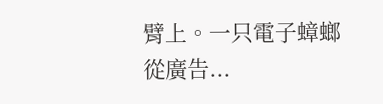臂上。一只電子蟑螂從廣告...